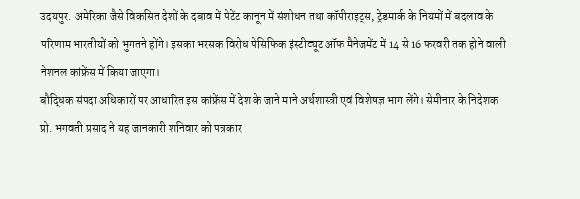उदयपुर. अमेरिका जैसे विकसित देशों के दबाव में पेटेंट कानून में संशोधन तथा कॉपीराइट्स, ट्रेडमार्क के नियमों में बदलाव के परिणाम भारतीयों को भुगतने होंगे। इसका भरसक विरोध पेसिफिक इंस्टीट्यूट ऑफ मैनेजमेंट में 14 से 16 फरवरी तक होने वाली नेशनल कांफ्रेंस में किया जाएगा।
बौद्धिक संपदा अधिकारों पर आधारित इस कांफ्रेंस में देश के जाने माने अर्थशास्त्री एवं विशेषज्ञ भाग लेंगे। सेमीनार के निदेशक प्रो. भगवती प्रसाद ने यह जानकारी शनिवार को पत्रकार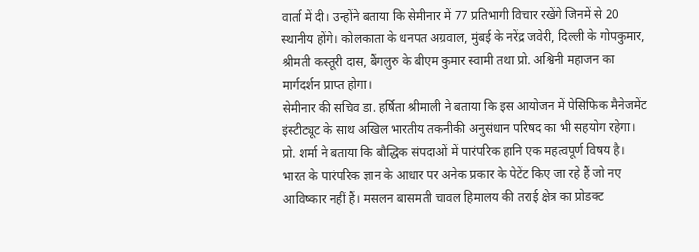वार्ता में दी। उन्होंने बताया कि सेमीनार में 77 प्रतिभागी विचार रखेंगे जिनमें से 20 स्थानीय होंगे। कोलकाता के धनपत अग्रवाल, मुंबई के नरेंद्र जवेरी, दिल्ली के गोपकुमार, श्रीमती कस्तूरी दास, बैंगलुरु के बीएम कुमार स्वामी तथा प्रो. अश्विनी महाजन का मार्गदर्शन प्राप्त होगा।
सेमीनार की सचिव डा. हर्षिता श्रीमाली ने बताया कि इस आयोजन में पेसिफिक मैनेजमेंट इंस्टीट्यूट के साथ अखिल भारतीय तकनीकी अनुसंधान परिषद का भी सहयोग रहेगा। प्रो. शर्मा ने बताया कि बौद्धिक संपदाओं में पारंपरिक हानि एक महत्वपूर्ण विषय है। भारत के पारंपरिक ज्ञान के आधार पर अनेक प्रकार के पेटेंट किए जा रहे हैं जो नए आविष्कार नहीं हैं। मसलन बासमती चावल हिमालय की तराई क्षेत्र का प्रोडक्ट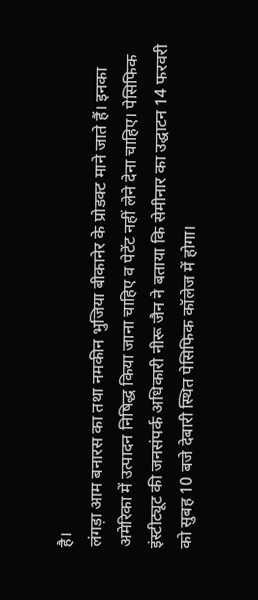है।
लंगड़ा आम बनारस का तथा नमकीन भुजिया बीकानेर के प्रोडक्ट माने जाते हैं। इनका अमेरिका में उत्पादन निषिद्ध किया जाना चाहिए व पेटेंट नहीं लेने देना चाहिए। पेसिफिक इंस्टीट्यूट की जनसंपर्क अधिकारी नीरू जैन ने बताया कि सेमीनार का उद्घाटन 14 फरवरी को सुबह 10 बजे देबारी स्थित पेसिफिक कॉलेज में होगा।